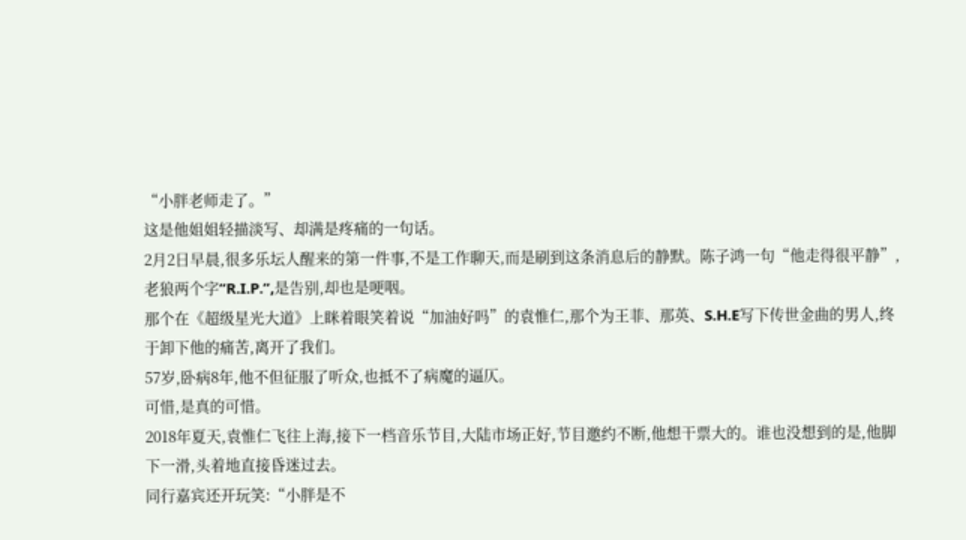“小胖老师走了。”
这是他姐姐轻描淡写、却满是疼痛的一句话。
2月2日早晨,很多乐坛人醒来的第一件事,不是工作聊天,而是刷到这条消息后的静默。陈子鸿一句“他走得很平静”,老狼两个字“R.I.P.”,是告别,却也是哽咽。
那个在《超级星光大道》上眯着眼笑着说“加油好吗”的袁惟仁,那个为王菲、那英、S.H.E写下传世金曲的男人,终于卸下他的痛苦,离开了我们。
57岁,卧病8年,他不但征服了听众,也抵不了病魔的逼仄。
可惜,是真的可惜。
2018年夏天,袁惟仁飞往上海,接下一档音乐节目,大陆市场正好,节目邀约不断,他想干票大的。谁也没想到的是,他脚下一滑,头着地直接昏迷过去。
同行嘉宾还开玩笑:“小胖是不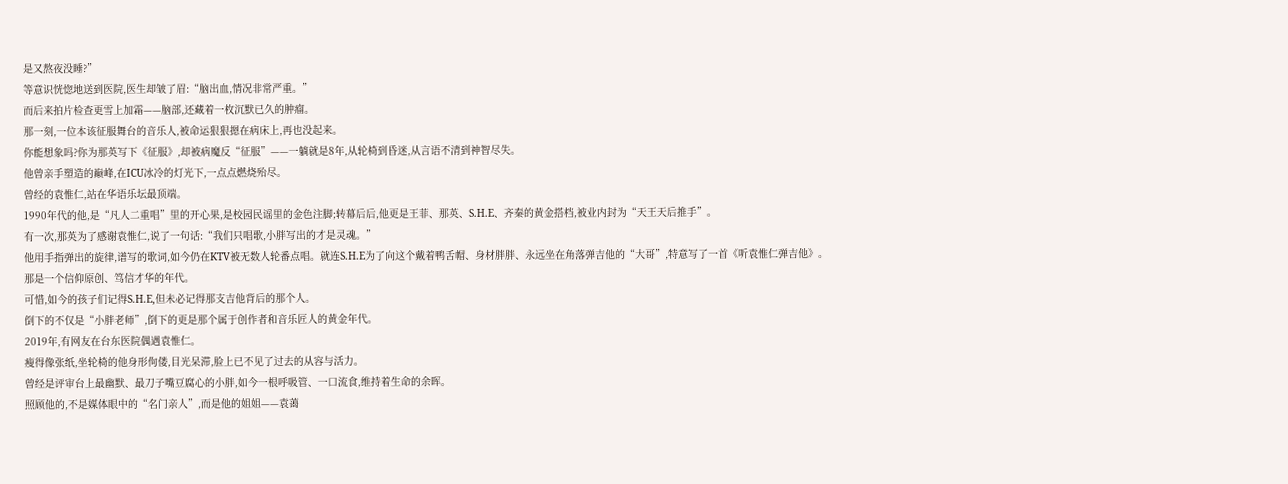是又熬夜没睡?”
等意识恍惚地送到医院,医生却皱了眉:“脑出血,情况非常严重。”
而后来拍片检查更雪上加霜——脑部,还藏着一枚沉默已久的肿瘤。
那一刻,一位本该征服舞台的音乐人,被命运狠狠摁在病床上,再也没起来。
你能想象吗?你为那英写下《征服》,却被病魔反“征服”——一躺就是8年,从轮椅到昏迷,从言语不清到神智尽失。
他曾亲手塑造的巅峰,在ICU冰冷的灯光下,一点点燃烧殆尽。
曾经的袁惟仁,站在华语乐坛最顶端。
1990年代的他,是“凡人二重唱”里的开心果,是校园民谣里的金色注脚;转幕后后,他更是王菲、那英、S.H.E、齐秦的黄金搭档,被业内封为“天王天后推手”。
有一次,那英为了感谢袁惟仁,说了一句话:“我们只唱歌,小胖写出的才是灵魂。”
他用手指弹出的旋律,谱写的歌词,如今仍在KTV被无数人轮番点唱。就连S.H.E为了向这个戴着鸭舌帽、身材胖胖、永远坐在角落弹吉他的“大哥”,特意写了一首《听袁惟仁弹吉他》。
那是一个信仰原创、笃信才华的年代。
可惜,如今的孩子们记得S.H.E,但未必记得那支吉他背后的那个人。
倒下的不仅是“小胖老师”,倒下的更是那个属于创作者和音乐匠人的黄金年代。
2019年,有网友在台东医院偶遇袁惟仁。
瘦得像张纸,坐轮椅的他身形佝偻,目光呆滞,脸上已不见了过去的从容与活力。
曾经是评审台上最幽默、最刀子嘴豆腐心的小胖,如今一根呼吸管、一口流食,维持着生命的余晖。
照顾他的,不是媒体眼中的“名门亲人”,而是他的姐姐——袁蔼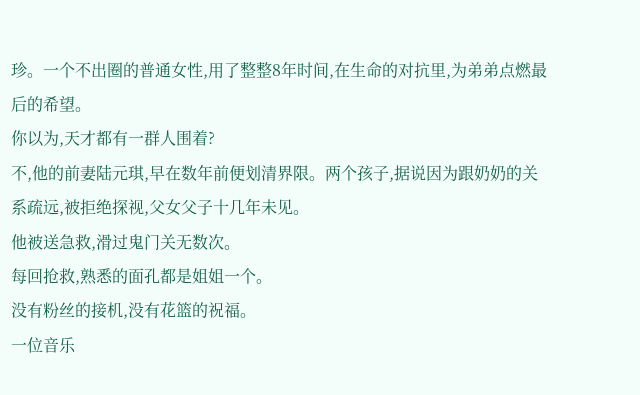珍。一个不出圈的普通女性,用了整整8年时间,在生命的对抗里,为弟弟点燃最后的希望。
你以为,天才都有一群人围着?
不,他的前妻陆元琪,早在数年前便划清界限。两个孩子,据说因为跟奶奶的关系疏远,被拒绝探视,父女父子十几年未见。
他被送急救,滑过鬼门关无数次。
每回抢救,熟悉的面孔都是姐姐一个。
没有粉丝的接机,没有花篮的祝福。
一位音乐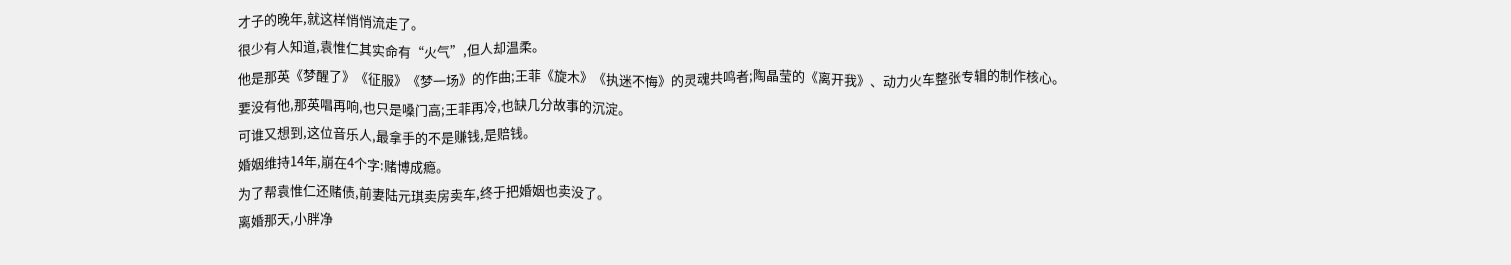才子的晚年,就这样悄悄流走了。
很少有人知道,袁惟仁其实命有“火气”,但人却温柔。
他是那英《梦醒了》《征服》《梦一场》的作曲;王菲《旋木》《执迷不悔》的灵魂共鸣者;陶晶莹的《离开我》、动力火车整张专辑的制作核心。
要没有他,那英唱再响,也只是嗓门高;王菲再冷,也缺几分故事的沉淀。
可谁又想到,这位音乐人,最拿手的不是赚钱,是赔钱。
婚姻维持14年,崩在4个字:赌博成瘾。
为了帮袁惟仁还赌债,前妻陆元琪卖房卖车,终于把婚姻也卖没了。
离婚那天,小胖净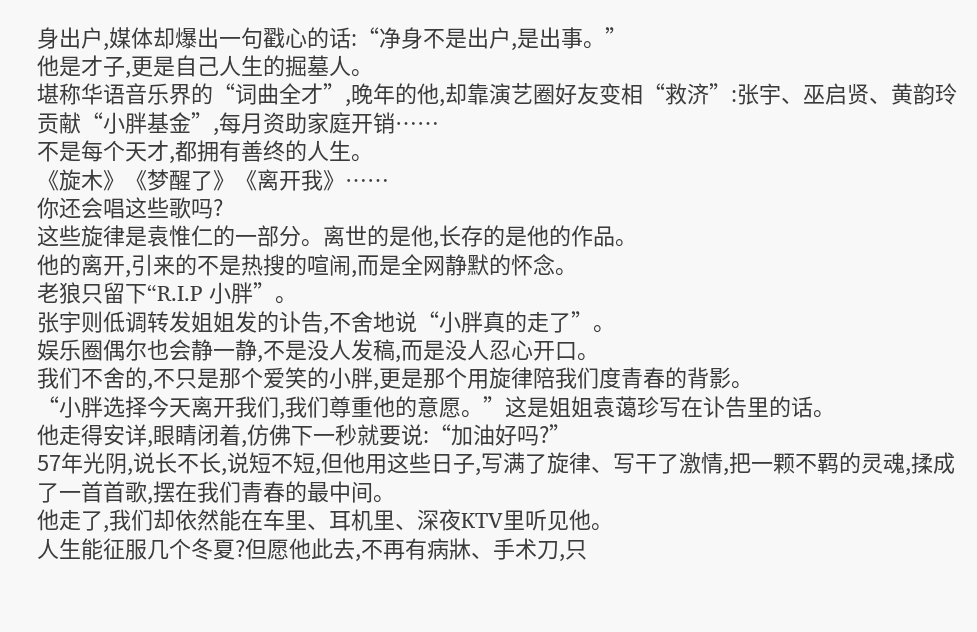身出户,媒体却爆出一句戳心的话:“净身不是出户,是出事。”
他是才子,更是自己人生的掘墓人。
堪称华语音乐界的“词曲全才”,晚年的他,却靠演艺圈好友变相“救济”:张宇、巫启贤、黄韵玲贡献“小胖基金”,每月资助家庭开销……
不是每个天才,都拥有善终的人生。
《旋木》《梦醒了》《离开我》……
你还会唱这些歌吗?
这些旋律是袁惟仁的一部分。离世的是他,长存的是他的作品。
他的离开,引来的不是热搜的喧闹,而是全网静默的怀念。
老狼只留下“R.I.P 小胖”。
张宇则低调转发姐姐发的讣告,不舍地说“小胖真的走了”。
娱乐圈偶尔也会静一静,不是没人发稿,而是没人忍心开口。
我们不舍的,不只是那个爱笑的小胖,更是那个用旋律陪我们度青春的背影。
“小胖选择今天离开我们,我们尊重他的意愿。”这是姐姐袁蔼珍写在讣告里的话。
他走得安详,眼睛闭着,仿佛下一秒就要说:“加油好吗?”
57年光阴,说长不长,说短不短,但他用这些日子,写满了旋律、写干了激情,把一颗不羁的灵魂,揉成了一首首歌,摆在我们青春的最中间。
他走了,我们却依然能在车里、耳机里、深夜KTV里听见他。
人生能征服几个冬夏?但愿他此去,不再有病牀、手术刀,只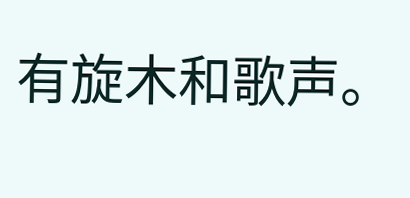有旋木和歌声。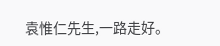袁惟仁先生,一路走好。